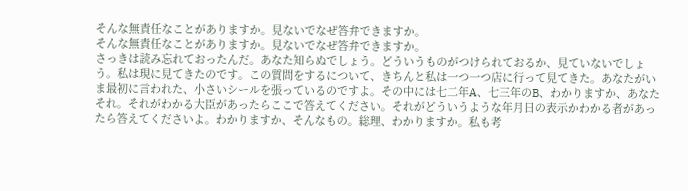そんな無責任なことがありますか。見ないでなぜ答弁できますか。
そんな無責任なことがありますか。見ないでなぜ答弁できますか。
さっきは読み忘れておったんだ。あなた知らぬでしょう。どういうものがつけられておるか、見ていないでしょう。私は現に見てきたのです。この質問をするについて、きちんと私は一つ一つ店に行って見てきた。あなたがいま最初に言われた、小さいシールを張っているのですよ。その中には七二年A、七三年のB、わかりますか、あなたそれ。それがわかる大臣があったらここで答えてください。それがどういうような年月日の表示かわかる者があったら答えてくださいよ。わかりますか、そんなもの。総理、わかりますか。私も考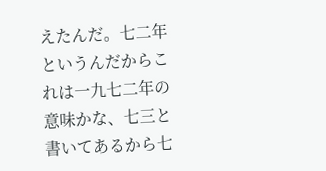えたんだ。七二年というんだからこれは一九七二年の意味かな、七三と書いてあるから七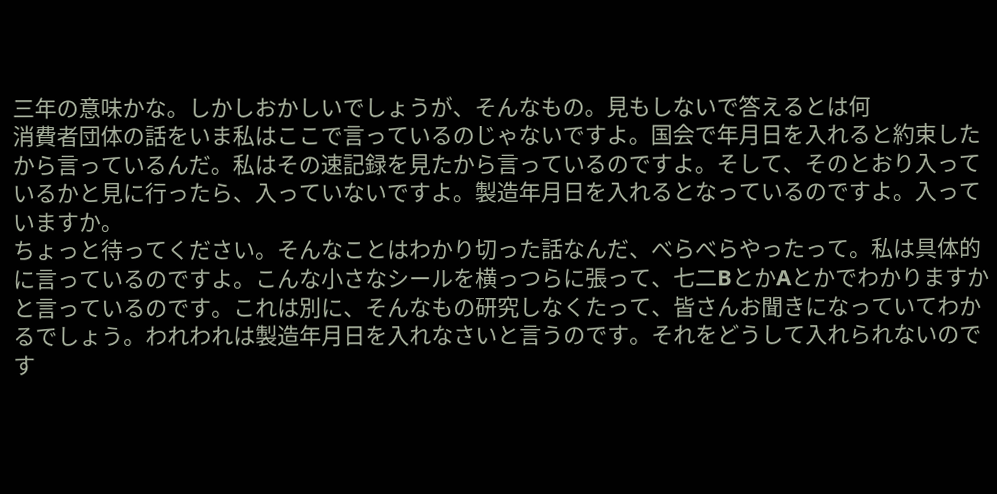三年の意味かな。しかしおかしいでしょうが、そんなもの。見もしないで答えるとは何
消費者団体の話をいま私はここで言っているのじゃないですよ。国会で年月日を入れると約束したから言っているんだ。私はその速記録を見たから言っているのですよ。そして、そのとおり入っているかと見に行ったら、入っていないですよ。製造年月日を入れるとなっているのですよ。入っていますか。
ちょっと待ってください。そんなことはわかり切った話なんだ、べらべらやったって。私は具体的に言っているのですよ。こんな小さなシールを横っつらに張って、七二BとかAとかでわかりますかと言っているのです。これは別に、そんなもの研究しなくたって、皆さんお聞きになっていてわかるでしょう。われわれは製造年月日を入れなさいと言うのです。それをどうして入れられないのです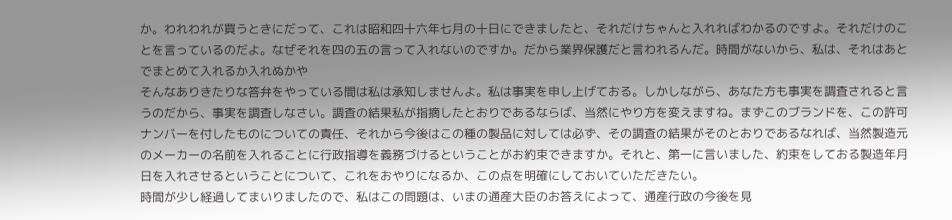か。われわれが買うときにだって、これは昭和四十六年七月の十日にできましたと、それだけちゃんと入れればわかるのですよ。それだけのことを言っているのだよ。なぜそれを四の五の言って入れないのですか。だから業界保護だと言われるんだ。時間がないから、私は、それはあとでまとめて入れるか入れぬかや
そんなありきたりな答弁をやっている間は私は承知しませんよ。私は事実を申し上げておる。しかしながら、あなた方も事実を調査されると言うのだから、事実を調査しなさい。調査の結果私が指摘したとおりであるならば、当然にやり方を変えますね。まずこのブランドを、この許可ナンバーを付したものについての責任、それから今後はこの種の製品に対しては必ず、その調査の結果がそのとおりであるなれば、当然製造元のメーカーの名前を入れることに行政指導を義務づけるということがお約束できますか。それと、第一に言いました、約束をしておる製造年月日を入れさせるということについて、これをおやりになるか、この点を明確にしておいていただきたい。
時間が少し経過してまいりましたので、私はこの問題は、いまの通産大臣のお答えによって、通産行政の今後を見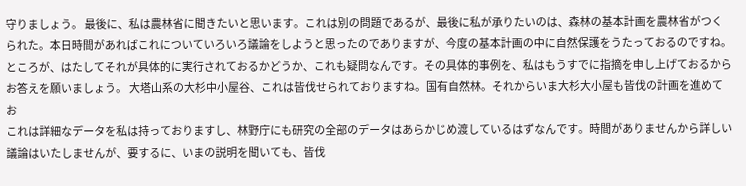守りましょう。 最後に、私は農林省に聞きたいと思います。これは別の問題であるが、最後に私が承りたいのは、森林の基本計画を農林省がつくられた。本日時間があればこれについていろいろ議論をしようと思ったのでありますが、今度の基本計画の中に自然保護をうたっておるのですね。ところが、はたしてそれが具体的に実行されておるかどうか、これも疑問なんです。その具体的事例を、私はもうすでに指摘を申し上げておるからお答えを願いましょう。 大塔山系の大杉中小屋谷、これは皆伐せられておりますね。国有自然林。それからいま大杉大小屋も皆伐の計画を進めてお
これは詳細なデータを私は持っておりますし、林野庁にも研究の全部のデータはあらかじめ渡しているはずなんです。時間がありませんから詳しい議論はいたしませんが、要するに、いまの説明を聞いても、皆伐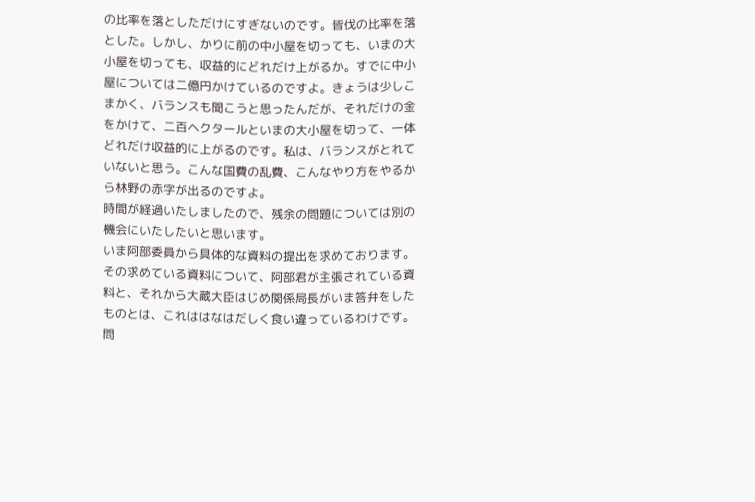の比率を落としただけにすぎないのです。皆伐の比率を落とした。しかし、かりに前の中小屋を切っても、いまの大小屋を切っても、収益的にどれだけ上がるか。すでに中小屋については二億円かけているのですよ。きょうは少しこまかく、バランスも聞こうと思ったんだが、それだけの金をかけて、二百ヘクタールといまの大小屋を切って、一体どれだけ収益的に上がるのです。私は、バランスがとれていないと思う。こんな国費の乱費、こんなやり方をやるから林野の赤字が出るのですよ。
時間が経過いたしましたので、残余の問題については別の機会にいたしたいと思います。
いま阿部委員から具体的な資料の提出を求めております。その求めている資料について、阿部君が主張されている資料と、それから大蔵大臣はじめ関係局長がいま答弁をしたものとは、これははなはだしく食い違っているわけです。問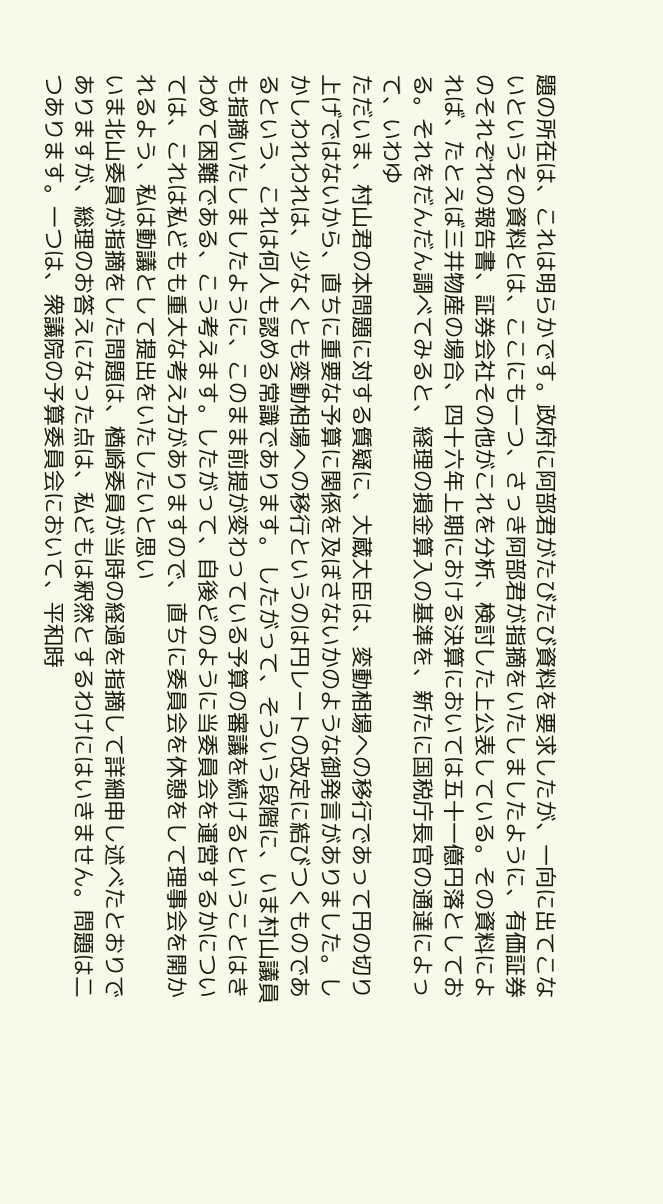題の所在は、これは明らかです。政府に阿部君がたびたび資料を要求したが、一向に出てこないというその資料とは、ここにも一つ、さっき阿部君が指摘をいたしましたように、有価証券のそれぞれの報告書、証券会社その他がこれを分析、検討した上公表している。その資料によれば、たとえば三井物産の場合、四十六年上期における決算においては五十一億円落としておる。それをだんだん調べてみると、経理の損金算入の基準を、新たに国税庁長官の通達によって、いわゆ
ただいま、村山君の本問題に対する質疑に、大蔵大臣は、変動相場への移行であって円の切り上げではないから、直ちに重要な予算に関係を及ぼさないかのような御発言がありました。しかしわれわれは、少なくとも変動相場への移行というのは円レートの改定に結びつくものであるという、これは何人も認める常識であります。 したがって、そういう段階に、いま村山議員も指摘いたしましたように、このまま前提が変わっている予算の審議を続けるということはきわめて困難である、こう考えます。したがって、自後どのように当委員会を運営するかについては、これは私どもも重大な考え方がありますので、直ちに委員会を休憩をして理事会を開かれるよう、私は動議として提出をいたしたいと思い
いま北山委員が指摘をした問題は、楢崎委員が当時の経過を指摘して詳細申し述べたとおりでありますが、総理のお答えになった点は、私どもは釈然とするわけにはいきません。問題は二つあります。一つは、衆議院の予算委員会において、平和時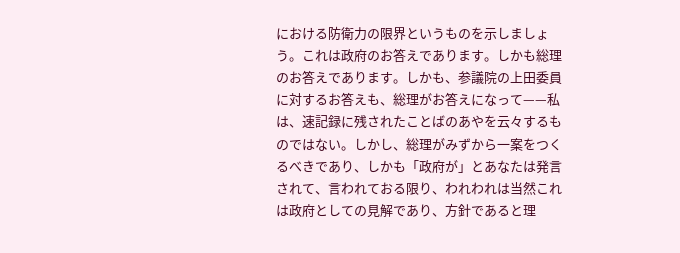における防衛力の限界というものを示しましょう。これは政府のお答えであります。しかも総理のお答えであります。しかも、参議院の上田委員に対するお答えも、総理がお答えになって——私は、速記録に残されたことばのあやを云々するものではない。しかし、総理がみずから一案をつくるべきであり、しかも「政府が」とあなたは発言されて、言われておる限り、われわれは当然これは政府としての見解であり、方針であると理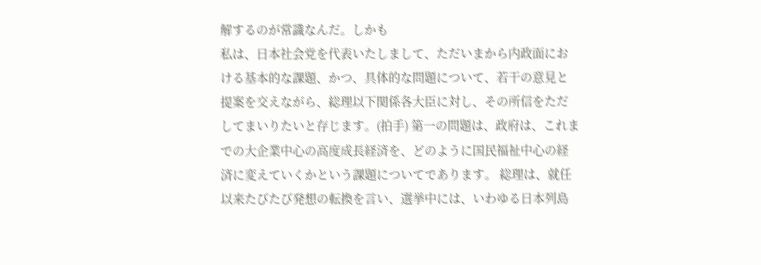解するのが常識なんだ。しかも
私は、日本社会党を代表いたしまして、ただいまから内政面における基本的な課題、かつ、具体的な問題について、若干の意見と提案を交えながら、総理以下関係各大臣に対し、その所信をただしてまいりたいと存じます。(拍手) 第一の問題は、政府は、これまでの大企業中心の高度成長経済を、どのように国民福祉中心の経済に変えていくかという課題についてであります。 総理は、就任以来たびたび発想の転換を言い、選挙中には、いわゆる日本列島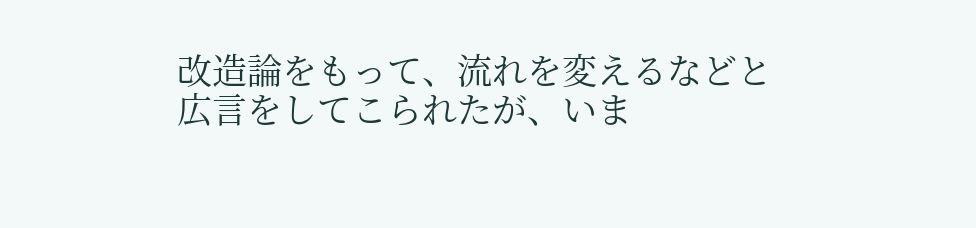改造論をもって、流れを変えるなどと広言をしてこられたが、いま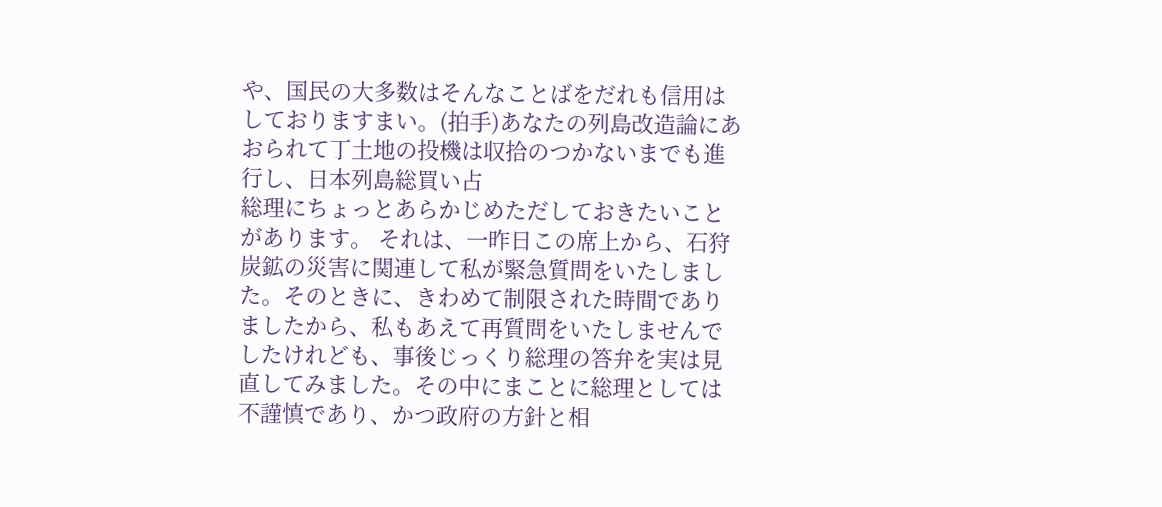や、国民の大多数はそんなことばをだれも信用はしておりますまい。(拍手)あなたの列島改造論にあおられて丁土地の投機は収拾のつかないまでも進行し、日本列島総買い占
総理にちょっとあらかじめただしておきたいことがあります。 それは、一昨日この席上から、石狩炭鉱の災害に関連して私が緊急質問をいたしました。そのときに、きわめて制限された時間でありましたから、私もあえて再質問をいたしませんでしたけれども、事後じっくり総理の答弁を実は見直してみました。その中にまことに総理としては不謹慎であり、かつ政府の方針と相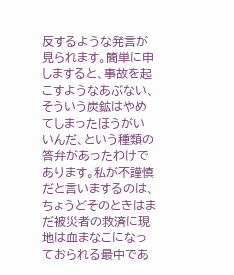反するような発言が見られます。簡単に申しますると、事故を起こすようなあぶない、そういう炭鉱はやめてしまったほうがいいんだ、という種類の答弁があったわけであります。私が不謹慎だと言いまするのは、ちょうどそのときはまだ被災者の救済に現地は血まなこになっておられる最中であ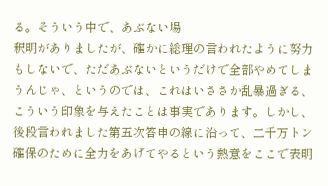る。そういう中で、あぶない場
釈明がありましたが、確かに総理の言われたように努力もしないで、ただあぶないというだけで全部やめてしまうんじゃ、というのでは、これはいささか乱暴過ぎる、こういう印象を与えたことは事実であります。しかし、後段言われました第五次答申の線に沿って、二千万トン確保のために全力をあげてやるという熱意をここで表明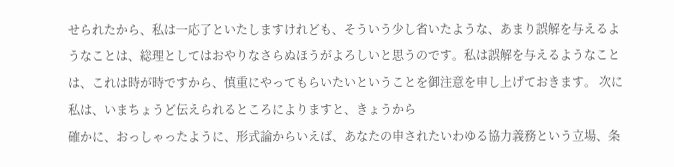せられたから、私は一応了といたしますけれども、そういう少し省いたような、あまり誤解を与えるようなことは、総理としてはおやりなさらぬほうがよろしいと思うのです。私は誤解を与えるようなことは、これは時が時ですから、慎重にやってもらいたいということを御注意を申し上げておきます。 次に私は、いまちょうど伝えられるところによりますと、きょうから
確かに、おっしゃったように、形式論からいえば、あなたの申されたいわゆる協力義務という立場、条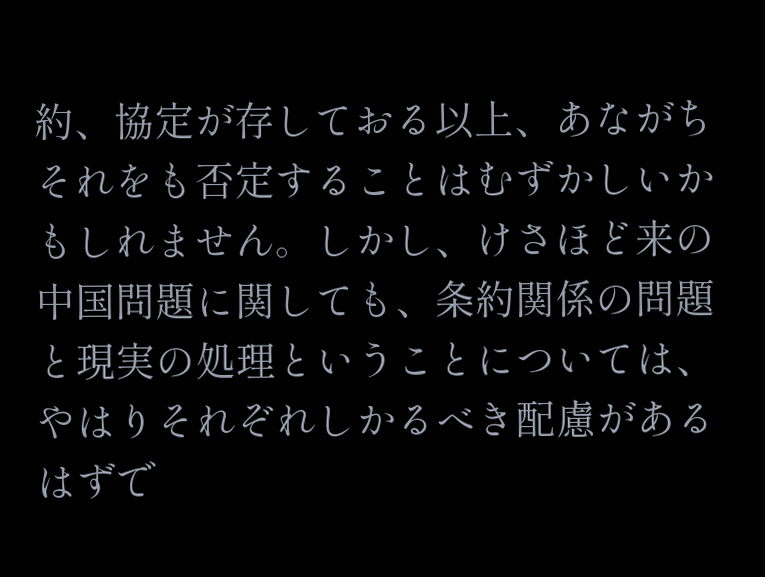約、協定が存しておる以上、あながちそれをも否定することはむずかしいかもしれません。しかし、けさほど来の中国問題に関しても、条約関係の問題と現実の処理ということについては、やはりそれぞれしかるべき配慮があるはずで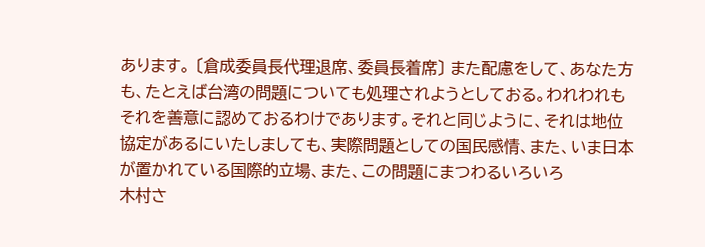あります。 〔倉成委員長代理退席、委員長着席〕 また配慮をして、あなた方も、たとえば台湾の問題についても処理されようとしておる。われわれもそれを善意に認めておるわけであります。それと同じように、それは地位協定があるにいたしましても、実際問題としての国民感情、また、いま日本が置かれている国際的立場、また、この問題にまつわるいろいろ
木村さ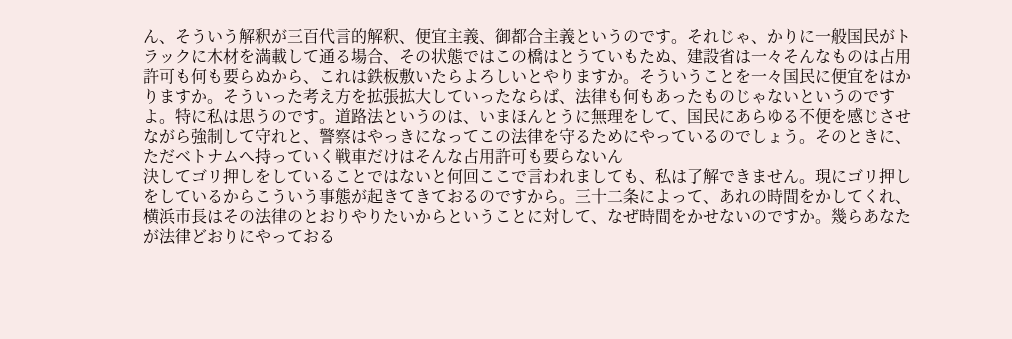ん、そういう解釈が三百代言的解釈、便宜主義、御都合主義というのです。それじゃ、かりに一般国民がトラックに木材を満載して通る場合、その状態ではこの橋はとうていもたぬ、建設省は一々そんなものは占用許可も何も要らぬから、これは鉄板敷いたらよろしいとやりますか。そういうことを一々国民に便宜をはかりますか。そういった考え方を拡張拡大していったならば、法律も何もあったものじゃないというのですよ。特に私は思うのです。道路法というのは、いまほんとうに無理をして、国民にあらゆる不便を感じさせながら強制して守れと、警察はやっきになってこの法律を守るためにやっているのでしょう。そのときに、ただベトナムへ持っていく戦車だけはそんな占用許可も要らないん
決してゴリ押しをしていることではないと何回ここで言われましても、私は了解できません。現にゴリ押しをしているからこういう事態が起きてきておるのですから。三十二条によって、あれの時間をかしてくれ、横浜市長はその法律のとおりやりたいからということに対して、なぜ時間をかせないのですか。幾らあなたが法律どおりにやっておる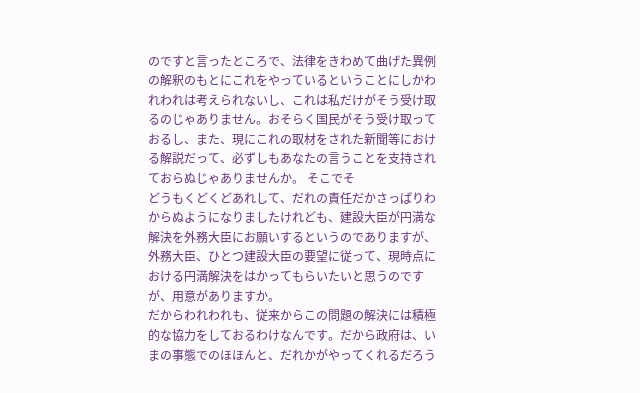のですと言ったところで、法律をきわめて曲げた異例の解釈のもとにこれをやっているということにしかわれわれは考えられないし、これは私だけがそう受け取るのじゃありません。おそらく国民がそう受け取っておるし、また、現にこれの取材をされた新聞等における解説だって、必ずしもあなたの言うことを支持されておらぬじゃありませんか。 そこでそ
どうもくどくどあれして、だれの責任だかさっぱりわからぬようになりましたけれども、建設大臣が円満な解決を外務大臣にお願いするというのでありますが、外務大臣、ひとつ建設大臣の要望に従って、現時点における円満解決をはかってもらいたいと思うのですが、用意がありますか。
だからわれわれも、従来からこの問題の解決には積極的な協力をしておるわけなんです。だから政府は、いまの事態でのほほんと、だれかがやってくれるだろう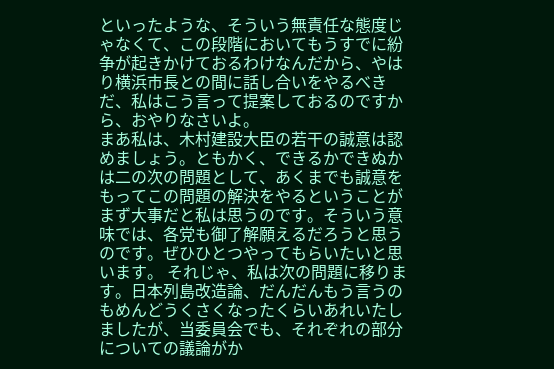といったような、そういう無責任な態度じゃなくて、この段階においてもうすでに紛争が起きかけておるわけなんだから、やはり横浜市長との間に話し合いをやるべきだ、私はこう言って提案しておるのですから、おやりなさいよ。
まあ私は、木村建設大臣の若干の誠意は認めましょう。ともかく、できるかできぬかは二の次の問題として、あくまでも誠意をもってこの問題の解決をやるということがまず大事だと私は思うのです。そういう意味では、各党も御了解願えるだろうと思うのです。ぜひひとつやってもらいたいと思います。 それじゃ、私は次の問題に移ります。日本列島改造論、だんだんもう言うのもめんどうくさくなったくらいあれいたしましたが、当委員会でも、それぞれの部分についての議論がか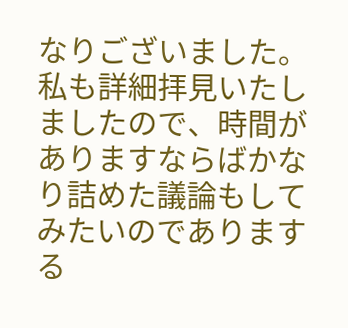なりございました。私も詳細拝見いたしましたので、時間がありますならばかなり詰めた議論もしてみたいのでありまする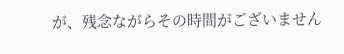が、残念ながらその時間がございません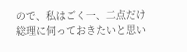ので、私はごく一、二点だけ総理に伺っておきたいと思い